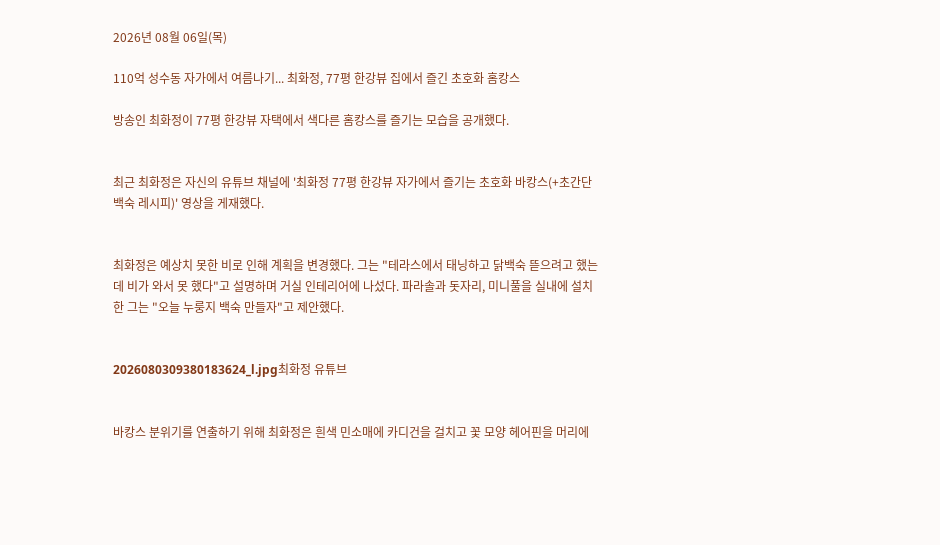2026년 08월 06일(목)

110억 성수동 자가에서 여름나기... 최화정, 77평 한강뷰 집에서 즐긴 초호화 홈캉스

방송인 최화정이 77평 한강뷰 자택에서 색다른 홈캉스를 즐기는 모습을 공개했다.


최근 최화정은 자신의 유튜브 채널에 '최화정 77평 한강뷰 자가에서 즐기는 초호화 바캉스(+초간단 백숙 레시피)' 영상을 게재했다.


최화정은 예상치 못한 비로 인해 계획을 변경했다. 그는 "테라스에서 태닝하고 닭백숙 뜯으려고 했는데 비가 와서 못 했다"고 설명하며 거실 인테리어에 나섰다. 파라솔과 돗자리, 미니풀을 실내에 설치한 그는 "오늘 누룽지 백숙 만들자"고 제안했다.


2026080309380183624_l.jpg최화정 유튜브


바캉스 분위기를 연출하기 위해 최화정은 흰색 민소매에 카디건을 걸치고 꽃 모양 헤어핀을 머리에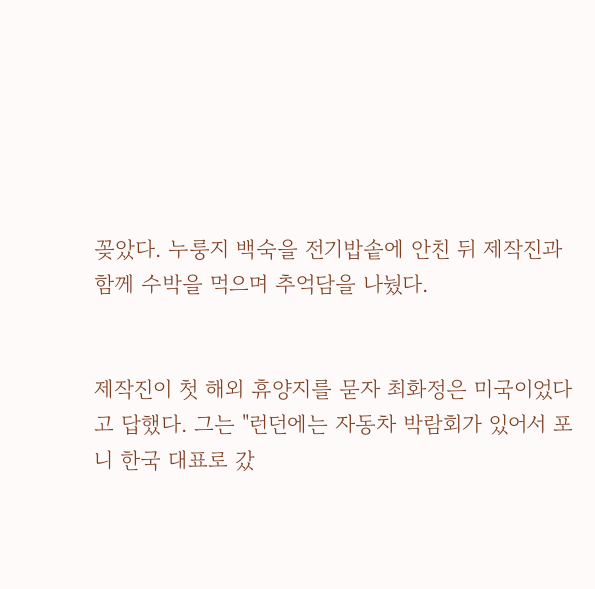꽂았다. 누룽지 백숙을 전기밥솥에 안친 뒤 제작진과 함께 수박을 먹으며 추억담을 나눴다.


제작진이 첫 해외 휴양지를 묻자 최화정은 미국이었다고 답했다. 그는 "런던에는 자동차 박람회가 있어서 포니 한국 대표로 갔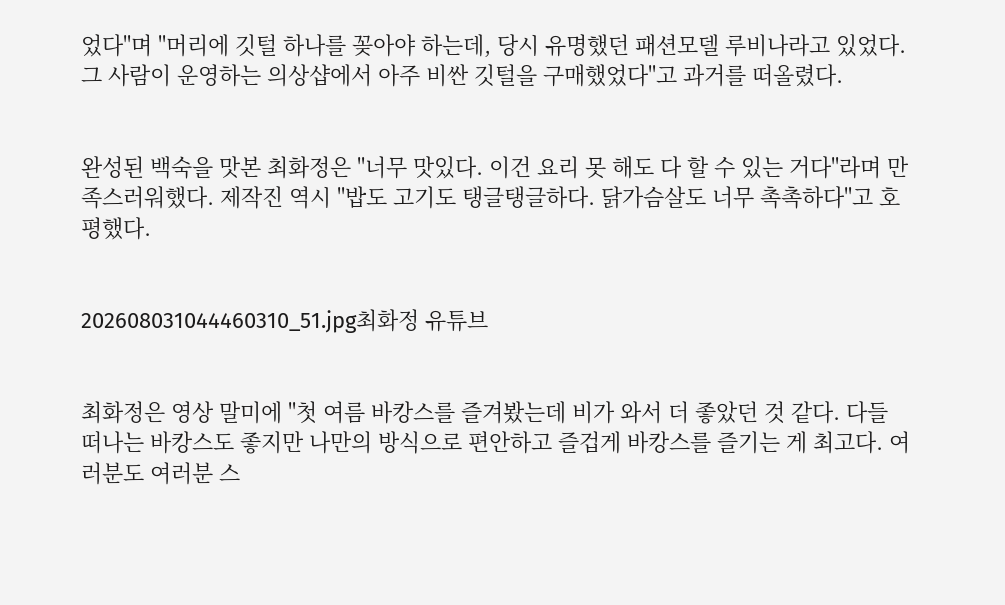었다"며 "머리에 깃털 하나를 꽂아야 하는데, 당시 유명했던 패션모델 루비나라고 있었다. 그 사람이 운영하는 의상샵에서 아주 비싼 깃털을 구매했었다"고 과거를 떠올렸다.


완성된 백숙을 맛본 최화정은 "너무 맛있다. 이건 요리 못 해도 다 할 수 있는 거다"라며 만족스러워했다. 제작진 역시 "밥도 고기도 탱글탱글하다. 닭가슴살도 너무 촉촉하다"고 호평했다.


202608031044460310_51.jpg최화정 유튜브


최화정은 영상 말미에 "첫 여름 바캉스를 즐겨봤는데 비가 와서 더 좋았던 것 같다. 다들 떠나는 바캉스도 좋지만 나만의 방식으로 편안하고 즐겁게 바캉스를 즐기는 게 최고다. 여러분도 여러분 스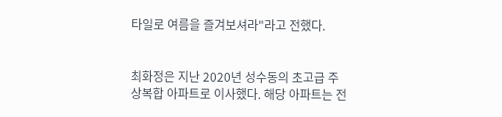타일로 여름을 즐겨보셔라"라고 전했다.


최화정은 지난 2020년 성수동의 초고급 주상복합 아파트로 이사했다. 해당 아파트는 전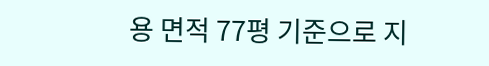용 면적 77평 기준으로 지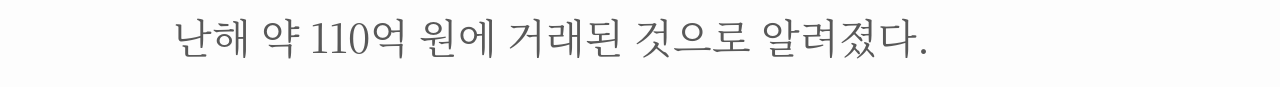난해 약 110억 원에 거래된 것으로 알려졌다.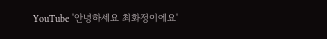YouTube '안녕하세요 최화정이에요'